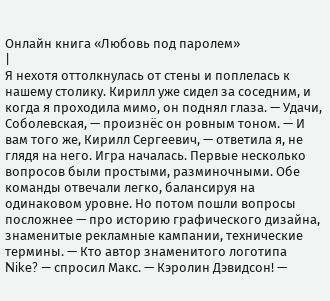Онлайн книга «Любовь под паролем»
|
Я нехотя оттолкнулась от стены и поплелась к нашему столику. Кирилл уже сидел за соседним, и когда я проходила мимо, он поднял глаза. — Удачи, Соболевская, — произнёс он ровным тоном. — И вам того же, Кирилл Сергеевич, — ответила я, не глядя на него. Игра началась. Первые несколько вопросов были простыми, разминочными. Обе команды отвечали легко, балансируя на одинаковом уровне. Но потом пошли вопросы посложнее — про историю графического дизайна, знаменитые рекламные кампании, технические термины. — Кто автор знаменитого логотипа Nike? — спросил Макс. — Кэролин Дэвидсон! —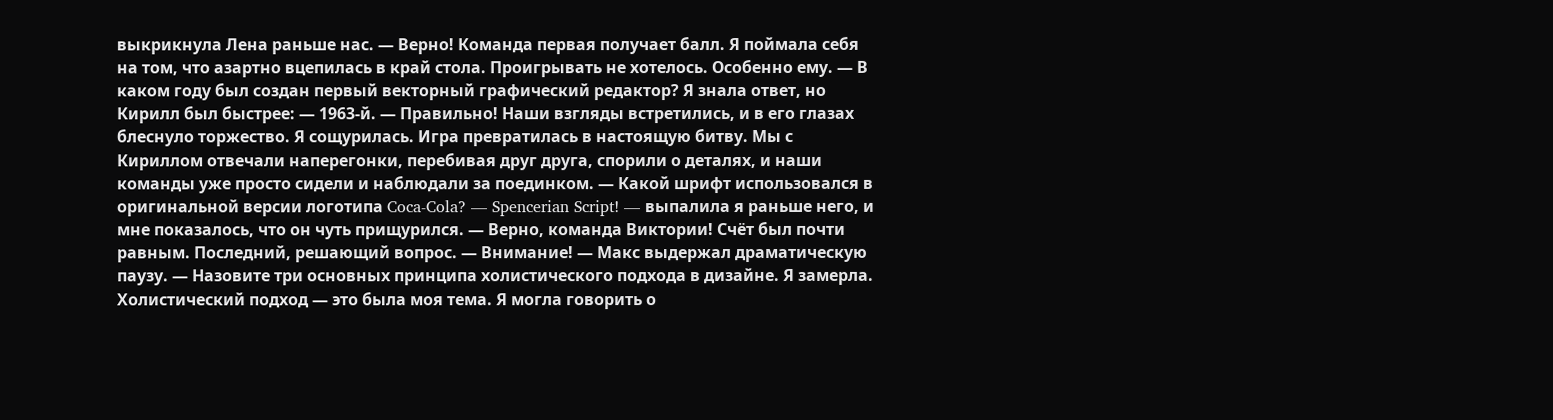выкрикнула Лена раньше нас. — Верно! Команда первая получает балл. Я поймала себя на том, что азартно вцепилась в край стола. Проигрывать не хотелось. Особенно ему. — В каком году был создан первый векторный графический редактор? Я знала ответ, но Кирилл был быстрее: — 1963-й. — Правильно! Наши взгляды встретились, и в его глазах блеснуло торжество. Я сощурилась. Игра превратилась в настоящую битву. Мы с Кириллом отвечали наперегонки, перебивая друг друга, спорили о деталях, и наши команды уже просто сидели и наблюдали за поединком. — Какой шрифт использовался в оригинальной версии логотипа Coca-Cola? — Spencerian Script! — выпалила я раньше него, и мне показалось, что он чуть прищурился. — Верно, команда Виктории! Счёт был почти равным. Последний, решающий вопрос. — Внимание! — Макс выдержал драматическую паузу. — Назовите три основных принципа холистического подхода в дизайне. Я замерла. Холистический подход — это была моя тема. Я могла говорить о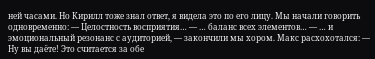ней часами. Но Кирилл тоже знал ответ, я видела это по его лицу. Мы начали говорить одновременно: — Целостность восприятия… — … баланс всех элементов… — … и эмоциональный резонанс с аудиторией, — закончили мы хором. Макс расхохотался: — Ну вы даёте! Это считается за обе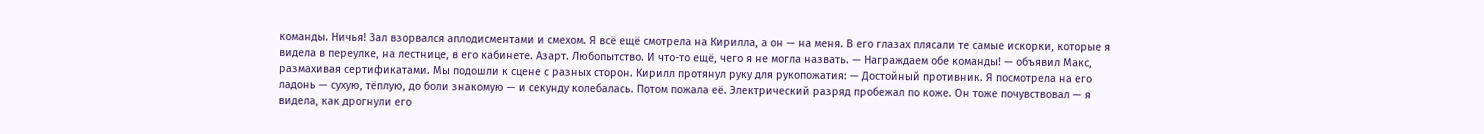команды. Ничья! Зал взорвался аплодисментами и смехом. Я всё ещё смотрела на Кирилла, а он — на меня. В его глазах плясали те самые искорки, которые я видела в переулке, на лестнице, в его кабинете. Азарт. Любопытство. И что-то ещё, чего я не могла назвать. — Награждаем обе команды! — объявил Макс, размахивая сертификатами. Мы подошли к сцене с разных сторон. Кирилл протянул руку для рукопожатия: — Достойный противник. Я посмотрела на его ладонь — сухую, тёплую, до боли знакомую — и секунду колебалась. Потом пожала её. Электрический разряд пробежал по коже. Он тоже почувствовал — я видела, как дрогнули его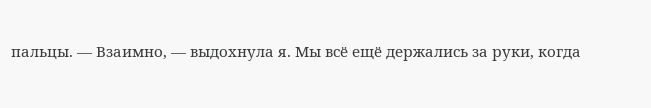пальцы. — Взаимно, — выдохнула я. Мы всё ещё держались за руки, когда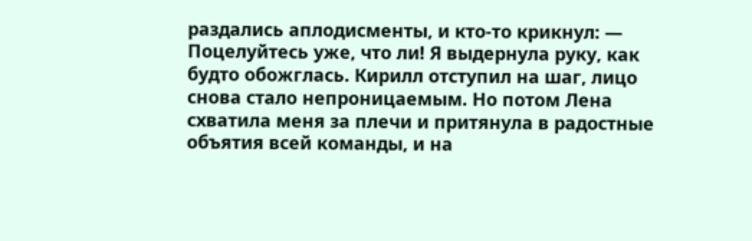раздались аплодисменты, и кто-то крикнул: — Поцелуйтесь уже, что ли! Я выдернула руку, как будто обожглась. Кирилл отступил на шаг, лицо снова стало непроницаемым. Но потом Лена схватила меня за плечи и притянула в радостные объятия всей команды, и на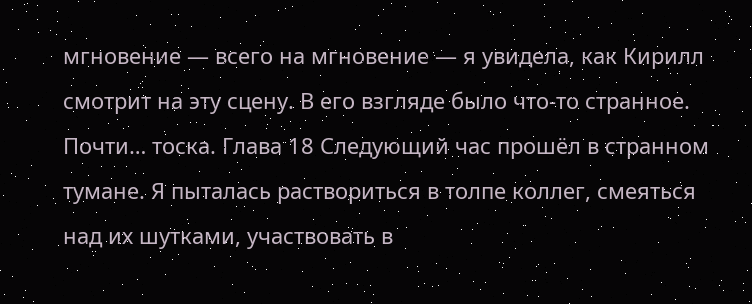мгновение — всего на мгновение — я увидела, как Кирилл смотрит на эту сцену. В его взгляде было что-то странное. Почти… тоска. Глава 18 Следующий час прошёл в странном тумане. Я пыталась раствориться в толпе коллег, смеяться над их шутками, участвовать в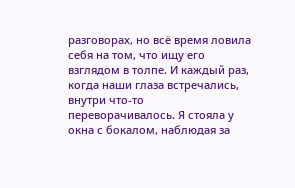разговорах, но всё время ловила себя на том, что ищу его взглядом в толпе. И каждый раз, когда наши глаза встречались, внутри что-то переворачивалось. Я стояла у окна с бокалом, наблюдая за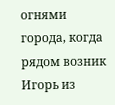огнями города, когда рядом возник Игорь из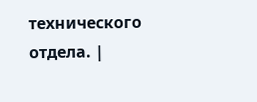технического отдела. |